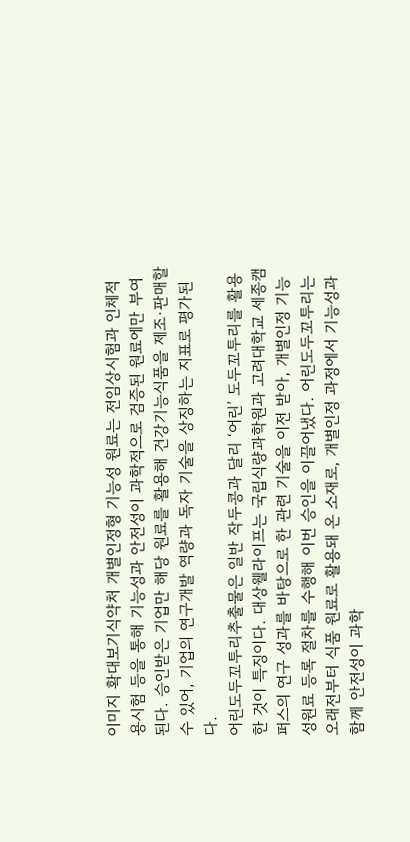이미지 확대보기식약처 개별인정형 기능성 원료는 전임상시험과 인체적용시험 등을 통해 기능성과 안전성이 과학적으로 검증된 원료에만 부여된다. 승인받은 기업만 해당 원료를 활용해 건강기능식품을 제조·판매할 수 있어, 기업의 연구개발 역량과 독자 기술을 상징하는 지표로 평가된다.
어린도두꼬투리추출물은 일반 작두콩과 달리 ‘어린’ 도두꼬투리를 활용한 것이 특징이다. 대상웰라이프는 국립식량과학원과 고려대학교 세종캠퍼스의 연구 성과를 바탕으로 한 관련 기술을 이전 받아, 개별인정 기능성원료 등록 절차를 수행해 이번 승인을 이끌어냈다. 어린도두꼬투리는 오래전부터 식품 원료로 활용돼 온 소재로, 개별인정 과정에서 기능성과 함께 안전성이 과학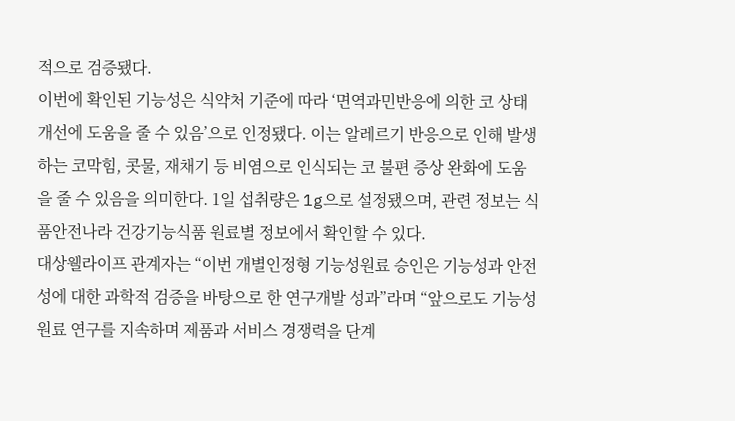적으로 검증됐다.
이번에 확인된 기능성은 식약처 기준에 따라 ‘면역과민반응에 의한 코 상태 개선에 도움을 줄 수 있음’으로 인정됐다. 이는 알레르기 반응으로 인해 발생하는 코막힘, 콧물, 재채기 등 비염으로 인식되는 코 불편 증상 완화에 도움을 줄 수 있음을 의미한다. 1일 섭취량은 1g으로 설정됐으며, 관련 정보는 식품안전나라 건강기능식품 원료별 정보에서 확인할 수 있다.
대상웰라이프 관계자는 “이번 개별인정형 기능성원료 승인은 기능성과 안전성에 대한 과학적 검증을 바탕으로 한 연구개발 성과”라며 “앞으로도 기능성 원료 연구를 지속하며 제품과 서비스 경쟁력을 단계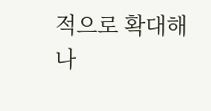적으로 확대해 나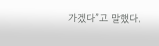가겠다”고 말했다.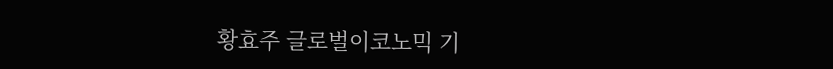황효주 글로벌이코노믹 기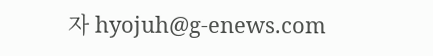자 hyojuh@g-enews.com